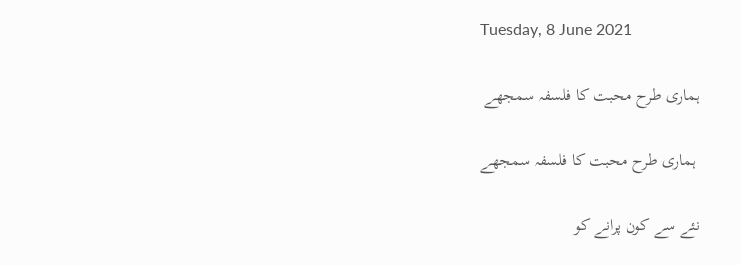Tuesday, 8 June 2021

ہماری طرح محبت کا فلسفہ سمجھے

 ہماری طرح محبت کا فلسفہ سمجھے

نئے سے کون پرانے کو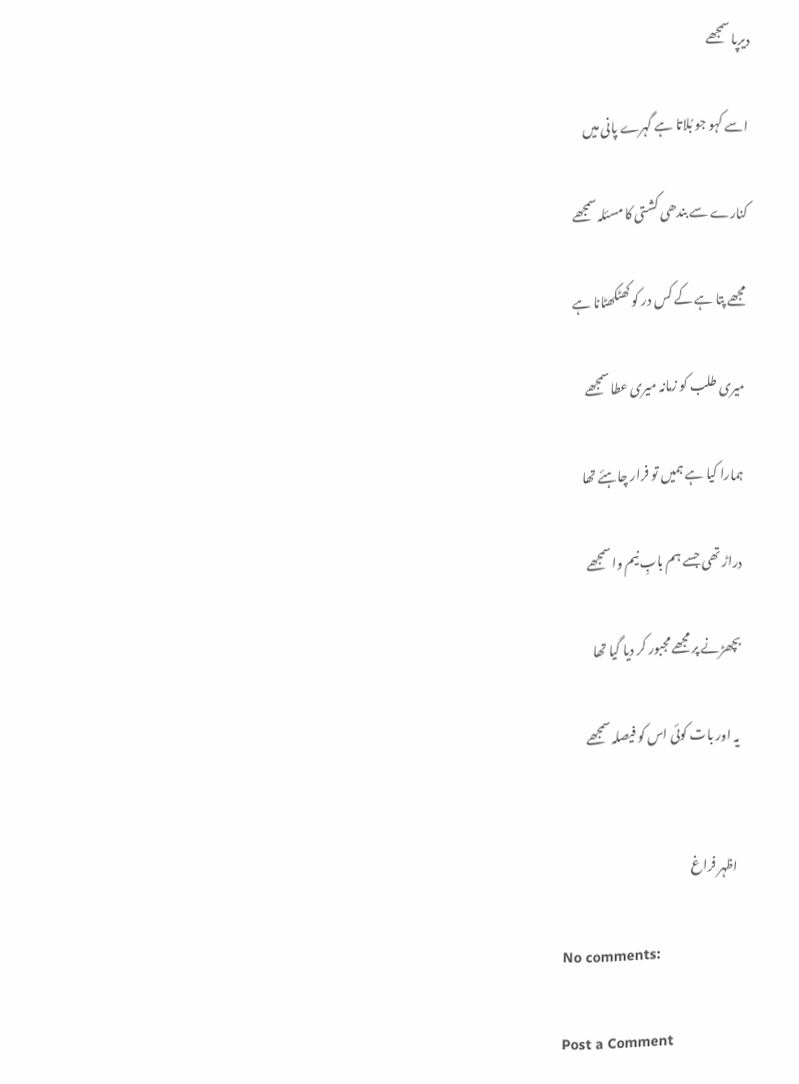دیرپا سمجھے

اسے کہو جو بُلاتا ہے گہرے پانی میں

کنارے سے بندھی کشتی کا مسئلہ سمجھے

مجھے پتا ہے کے کس در کو کھٹکھٹانا ہے

میری طلب کو زمانہ میری عطا سمجھے

ہمارا کیا ہے ہمیں تو فرار چاہئے تھا

دراڑ تھی جسے ہم بابِ نیم وا سمجھے

بچھڑنے پر مجھے مجبور کر دیا گیا تھا

یہ اور بات کوئی اس کو فیصلہ سمجھے


اظہر فراغ

No comments:

Post a Comment